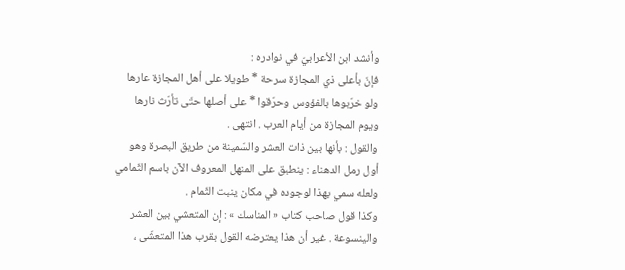وأنشد ابن الأعرابيّ في نوادره :
فإنّ بأعلى ذي المجازة سرحة * طويلا على أهل المجازة عارها
ولو خرّبوها بالفؤوس وحرّقوا * على أصلها حتّى تأرّث نارها
ويوم المجازة من أيام العرب . انتهى .
والقول : بأنها بين ذات العشر والسّمينة من طريق البصرة وهو أول رمل الدهناء : ينطبق على المنهل المعروف الآن باسم الثّمامي ولعله سمي بهذا لوجوده في مكان ينبت الثّمام .
وكذا قول صاحب كتاب « المناسك » : إن المتعشي بين العشر والينسوعة . غير أن هذا يعترضه القول بقرب هذا المتعشّى ،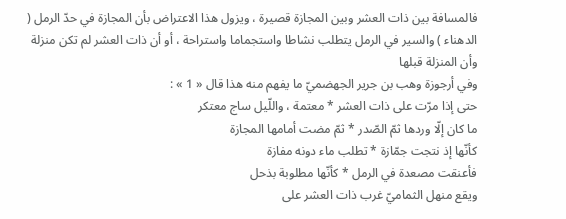فالمسافة بين ذات العشر وبين المجازة قصيرة ، ويزول هذا الاعتراض بأن المجازة في حدّ الرمل ( الدهناء ) والسير في الرمل يتطلب نشاطا واستجماما واستراحة ، أو أن ذات العشر لم تكن منزلة وأن المنزلة قبلها
وفي أرجوزة وهب بن جرير الجهضميّ ما يفهم منه هذا قال « 1 » :
حتى إذا مرّت على ذات العشر * معتمة ، واللّيل ساج معتكر
ما كان إلّا وردها ثمّ الصّدر * ثمّ مضت أمامها المجازة
كأنّها إذ نتجت جمّازة * تطلب ماء دونه مفازة
فأعنقت مصعدة في الرمل * كأنّها مطلوبة بذحل
ويقع منهل الثماميّ غرب ذات العشر على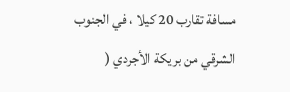مسافة تقارب 20 كيلا ، في الجنوب الشرقي من بريكة الأجردي (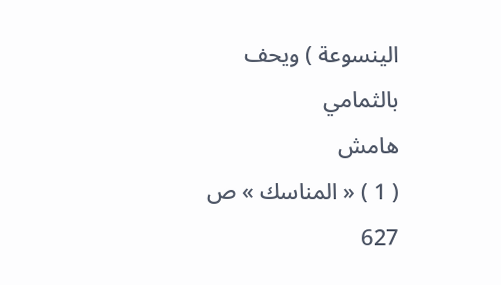الينسوعة ) ويحف بالثمامي
هامش
( 1 ) « المناسك » ص 627